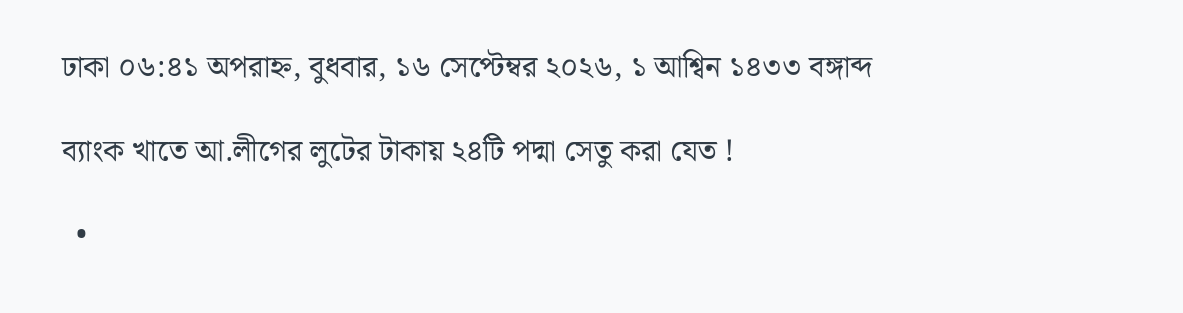ঢাকা ০৬:৪১ অপরাহ্ন, বুধবার, ১৬ সেপ্টেম্বর ২০২৬, ১ আশ্বিন ১৪৩৩ বঙ্গাব্দ

ব্যাংক খাতে আ.লীগের লুটের টাকায় ২৪টি পদ্মা সেতু করা যেত !

  •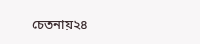চেতনায়২৪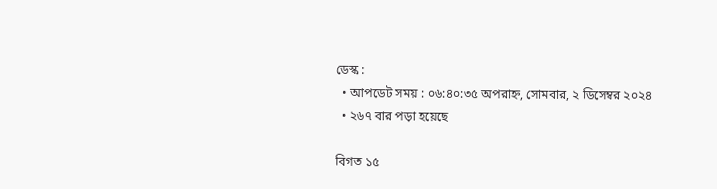ডেস্ক :
  • আপডেট সময় : ০৬:৪০:৩৫ অপরাহ্ন, সোমবার, ২ ডিসেম্বর ২০২৪
  • ২৬৭ বার পড়া হয়েছে

বিগত ১৫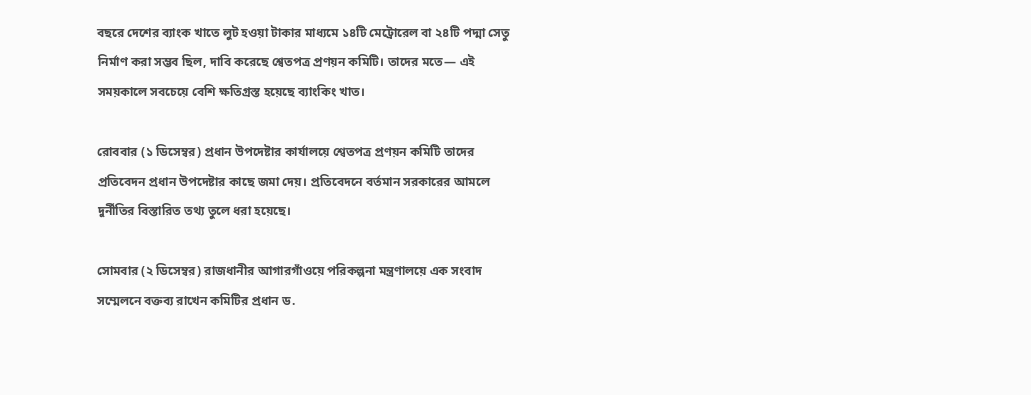বছরে দেশের ব্যাংক খাতে লুট হওয়া টাকার মাধ্যমে ১৪টি মেট্রোরেল বা ২৪টি পদ্মা সেতু নির্মাণ করা সম্ভব ছিল, দাবি করেছে শ্বেতপত্র প্রণয়ন কমিটি। তাদের মতে— এই সময়কালে সবচেয়ে বেশি ক্ষতিগ্রস্ত হয়েছে ব্যাংকিং খাত।

রোববার (১ ডিসেম্বর) প্রধান উপদেষ্টার কার্যালয়ে শ্বেতপত্র প্রণয়ন কমিটি তাদের প্রতিবেদন প্রধান উপদেষ্টার কাছে জমা দেয়। প্রতিবেদনে বর্তমান সরকারের আমলে দুর্নীতির বিস্তারিত তথ্য তুলে ধরা হয়েছে।

সোমবার (২ ডিসেম্বর) রাজধানীর আগারগাঁওয়ে পরিকল্পনা মন্ত্রণালয়ে এক সংবাদ সম্মেলনে বক্তব্য রাখেন কমিটির প্রধান ড.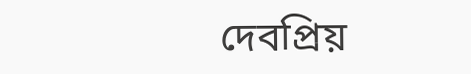দেবপ্রিয়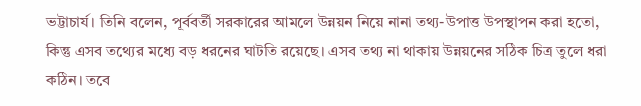ভট্টাচার্য। তিনি বলেন, পূর্ববর্তী সরকারের আমলে উন্নয়ন নিয়ে নানা তথ্য-উপাত্ত উপস্থাপন করা হতো, কিন্তু এসব তথ্যের মধ্যে বড় ধরনের ঘাটতি রয়েছে। এসব তথ্য না থাকায় উন্নয়নের সঠিক চিত্র তুলে ধরা কঠিন। তবে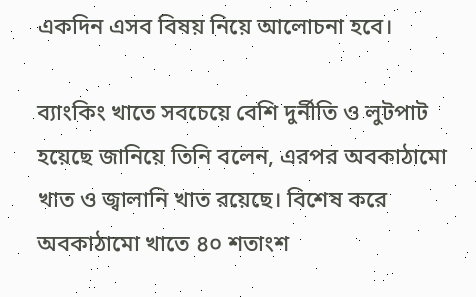একদিন এসব বিষয় নিয়ে আলোচনা হবে।

ব্যাংকিং খাতে সবচেয়ে বেশি দুর্নীতি ও লুটপাট হয়েছে জানিয়ে তিনি বলেন, এরপর অবকাঠামো খাত ও জ্বালানি খাত রয়েছে। বিশেষ করে অবকাঠামো খাতে ৪০ শতাংশ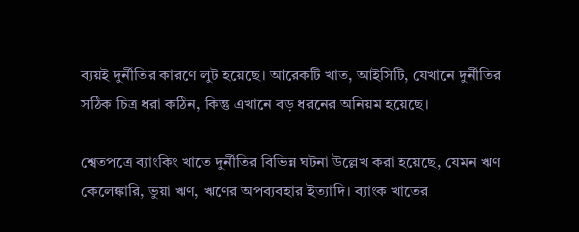ব্যয়ই দুর্নীতির কারণে লুট হয়েছে। আরেকটি খাত, আইসিটি, যেখানে দুর্নীতির সঠিক চিত্র ধরা কঠিন, কিন্তু এখানে বড় ধরনের অনিয়ম হয়েছে।

শ্বেতপত্রে ব্যাংকিং খাতে দুর্নীতির বিভিন্ন ঘটনা উল্লেখ করা হয়েছে, যেমন ঋণ কেলেঙ্কারি, ভুয়া ঋণ, ঋণের অপব্যবহার ইত্যাদি। ব্যাংক খাতের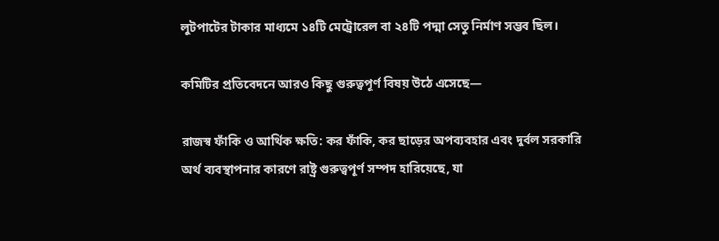লুটপাটের টাকার মাধ্যমে ১৪টি মেট্রোরেল বা ২৪টি পদ্মা সেতু নির্মাণ সম্ভব ছিল।

কমিটির প্রতিবেদনে আরও কিছু গুরুত্বপূর্ণ বিষয় উঠে এসেছে—

রাজস্ব ফাঁকি ও আর্থিক ক্ষতি: কর ফাঁকি, কর ছাড়ের অপব্যবহার এবং দুর্বল সরকারি অর্থ ব্যবস্থাপনার কারণে রাষ্ট্র গুরুত্বপূর্ণ সম্পদ হারিয়েছে, যা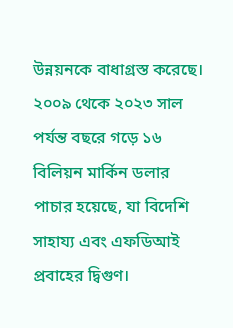উন্নয়নকে বাধাগ্রস্ত করেছে। ২০০৯ থেকে ২০২৩ সাল পর্যন্ত বছরে গড়ে ১৬ বিলিয়ন মার্কিন ডলার পাচার হয়েছে, যা বিদেশি সাহায্য এবং এফডিআই প্রবাহের দ্বিগুণ।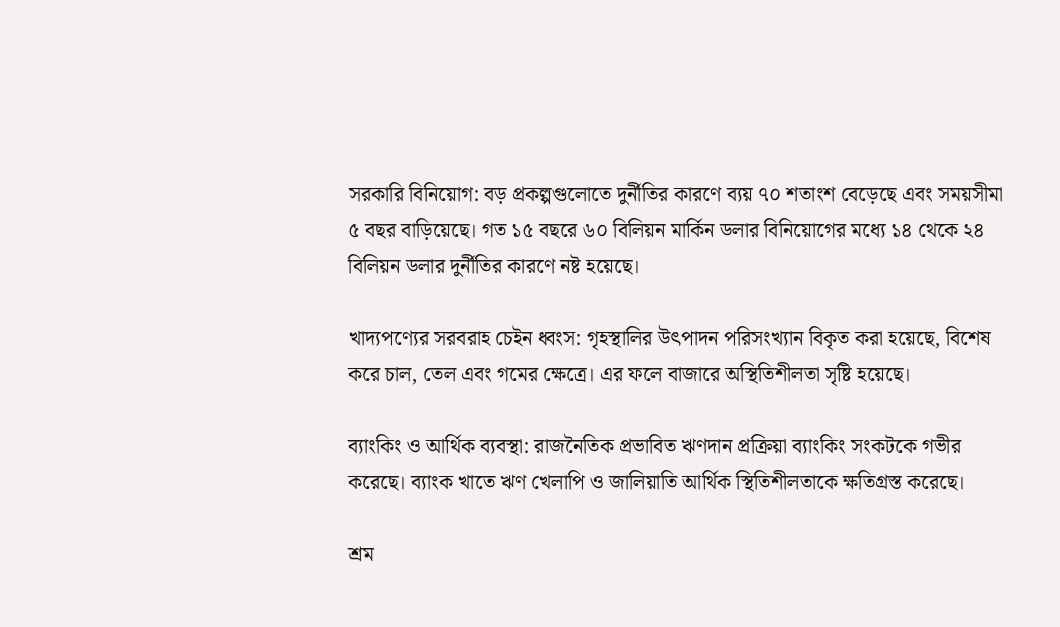সরকারি বিনিয়োগ: বড় প্রকল্পগুলোতে দুর্নীতির কারণে ব্যয় ৭০ শতাংশ বেড়েছে এবং সময়সীমা ৫ বছর বাড়িয়েছে। গত ১৫ বছরে ৬০ বিলিয়ন মার্কিন ডলার বিনিয়োগের মধ্যে ১৪ থেকে ২৪ বিলিয়ন ডলার দুর্নীতির কারণে নষ্ট হয়েছে।

খাদ্যপণ্যের সরবরাহ চেইন ধ্বংস: গৃহস্থালির উৎপাদন পরিসংখ্যান বিকৃত করা হয়েছে, বিশেষ করে চাল, তেল এবং গমের ক্ষেত্রে। এর ফলে বাজারে অস্থিতিশীলতা সৃষ্টি হয়েছে।

ব্যাংকিং ও আর্থিক ব্যবস্থা: রাজনৈতিক প্রভাবিত ঋণদান প্রক্রিয়া ব্যাংকিং সংকটকে গভীর করেছে। ব্যাংক খাতে ঋণ খেলাপি ও জালিয়াতি আর্থিক স্থিতিশীলতাকে ক্ষতিগ্রস্ত করেছে।

শ্রম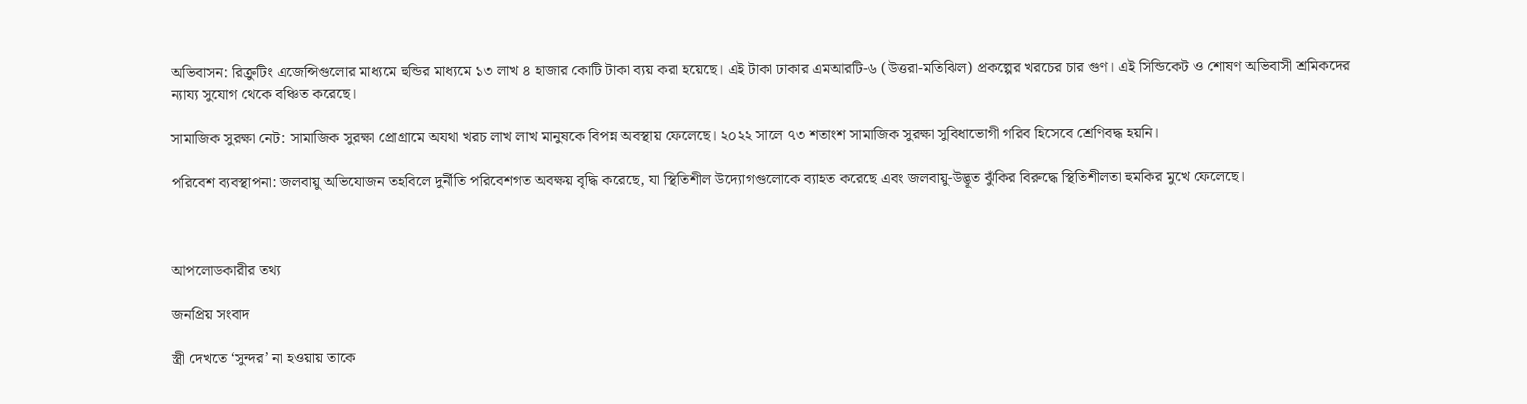অভিবাসন: রিক্রুটিং এজেন্সিগুলোর মাধ্যমে হুন্ডির মাধ্যমে ১৩ লাখ ৪ হাজার কোটি টাকা ব্যয় করা হয়েছে। এই টাকা ঢাকার এমআরটি-৬ (উত্তরা-মতিঝিল) প্রকল্পের খরচের চার গুণ। এই সিন্ডিকেট ও শোষণ অভিবাসী শ্রমিকদের ন্যায্য সুযোগ থেকে বঞ্চিত করেছে।

সামাজিক সুরক্ষা নেট: সামাজিক সুরক্ষা প্রোগ্রামে অযথা খরচ লাখ লাখ মানুষকে বিপন্ন অবস্থায় ফেলেছে। ২০২২ সালে ৭৩ শতাংশ সামাজিক সুরক্ষা সুবিধাভোগী গরিব হিসেবে শ্রেণিবদ্ধ হয়নি।

পরিবেশ ব্যবস্থাপনা: জলবায়ু অভিযোজন তহবিলে দুর্নীতি পরিবেশগত অবক্ষয় বৃদ্ধি করেছে, যা স্থিতিশীল উদ্যোগগুলোকে ব্যাহত করেছে এবং জলবায়ু-উদ্ভূত ঝুঁকির বিরুদ্ধে স্থিতিশীলতা হুমকির মুখে ফেলেছে।



আপলোডকারীর তথ্য

জনপ্রিয় সংবাদ

স্ত্রী দেখতে ‘সুন্দর’ না হওয়ায় তাকে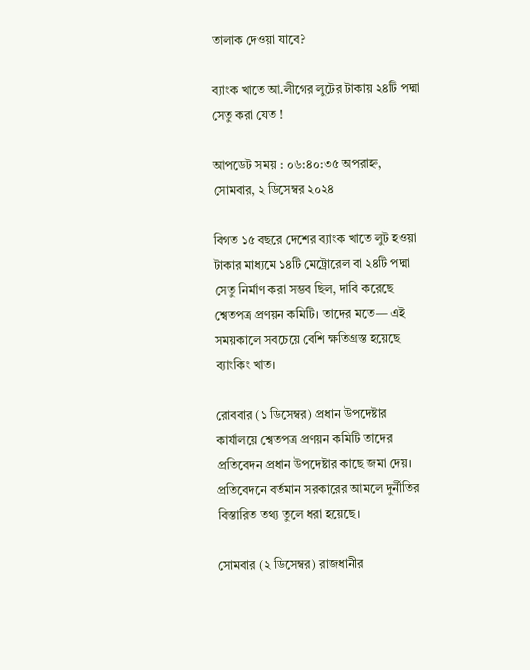তালাক দেওয়া যাবে?

ব্যাংক খাতে আ.লীগের লুটের টাকায় ২৪টি পদ্মা সেতু করা যেত !

আপডেট সময় : ০৬:৪০:৩৫ অপরাহ্ন, সোমবার, ২ ডিসেম্বর ২০২৪

বিগত ১৫ বছরে দেশের ব্যাংক খাতে লুট হওয়া টাকার মাধ্যমে ১৪টি মেট্রোরেল বা ২৪টি পদ্মা সেতু নির্মাণ করা সম্ভব ছিল, দাবি করেছে শ্বেতপত্র প্রণয়ন কমিটি। তাদের মতে— এই সময়কালে সবচেয়ে বেশি ক্ষতিগ্রস্ত হয়েছে ব্যাংকিং খাত।

রোববার (১ ডিসেম্বর) প্রধান উপদেষ্টার কার্যালয়ে শ্বেতপত্র প্রণয়ন কমিটি তাদের প্রতিবেদন প্রধান উপদেষ্টার কাছে জমা দেয়। প্রতিবেদনে বর্তমান সরকারের আমলে দুর্নীতির বিস্তারিত তথ্য তুলে ধরা হয়েছে।

সোমবার (২ ডিসেম্বর) রাজধানীর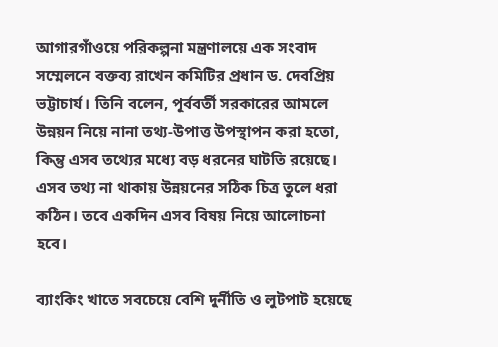আগারগাঁওয়ে পরিকল্পনা মন্ত্রণালয়ে এক সংবাদ সম্মেলনে বক্তব্য রাখেন কমিটির প্রধান ড. দেবপ্রিয় ভট্টাচার্য। তিনি বলেন, পূর্ববর্তী সরকারের আমলে উন্নয়ন নিয়ে নানা তথ্য-উপাত্ত উপস্থাপন করা হতো, কিন্তু এসব তথ্যের মধ্যে বড় ধরনের ঘাটতি রয়েছে। এসব তথ্য না থাকায় উন্নয়নের সঠিক চিত্র তুলে ধরা কঠিন। তবে একদিন এসব বিষয় নিয়ে আলোচনা হবে।

ব্যাংকিং খাতে সবচেয়ে বেশি দুর্নীতি ও লুটপাট হয়েছে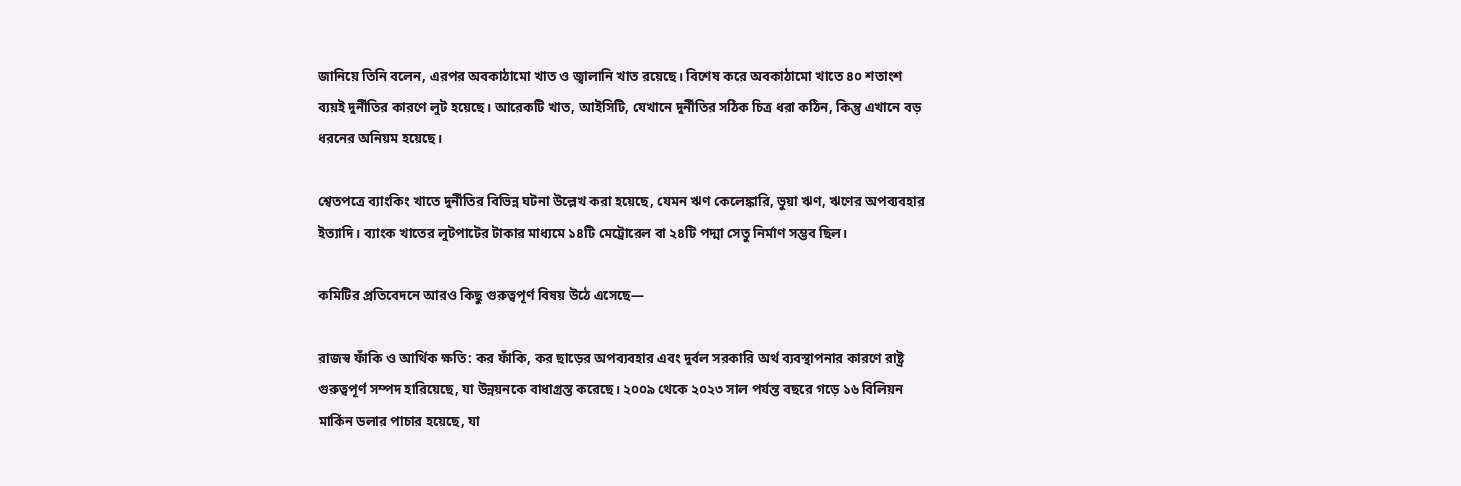জানিয়ে তিনি বলেন, এরপর অবকাঠামো খাত ও জ্বালানি খাত রয়েছে। বিশেষ করে অবকাঠামো খাতে ৪০ শতাংশ ব্যয়ই দুর্নীতির কারণে লুট হয়েছে। আরেকটি খাত, আইসিটি, যেখানে দুর্নীতির সঠিক চিত্র ধরা কঠিন, কিন্তু এখানে বড় ধরনের অনিয়ম হয়েছে।

শ্বেতপত্রে ব্যাংকিং খাতে দুর্নীতির বিভিন্ন ঘটনা উল্লেখ করা হয়েছে, যেমন ঋণ কেলেঙ্কারি, ভুয়া ঋণ, ঋণের অপব্যবহার ইত্যাদি। ব্যাংক খাতের লুটপাটের টাকার মাধ্যমে ১৪টি মেট্রোরেল বা ২৪টি পদ্মা সেতু নির্মাণ সম্ভব ছিল।

কমিটির প্রতিবেদনে আরও কিছু গুরুত্বপূর্ণ বিষয় উঠে এসেছে—

রাজস্ব ফাঁকি ও আর্থিক ক্ষতি: কর ফাঁকি, কর ছাড়ের অপব্যবহার এবং দুর্বল সরকারি অর্থ ব্যবস্থাপনার কারণে রাষ্ট্র গুরুত্বপূর্ণ সম্পদ হারিয়েছে, যা উন্নয়নকে বাধাগ্রস্ত করেছে। ২০০৯ থেকে ২০২৩ সাল পর্যন্ত বছরে গড়ে ১৬ বিলিয়ন মার্কিন ডলার পাচার হয়েছে, যা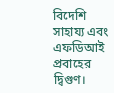বিদেশি সাহায্য এবং এফডিআই প্রবাহের দ্বিগুণ।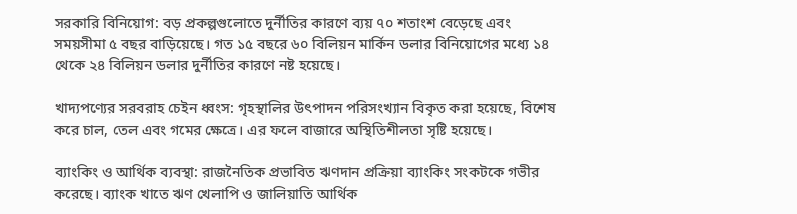সরকারি বিনিয়োগ: বড় প্রকল্পগুলোতে দুর্নীতির কারণে ব্যয় ৭০ শতাংশ বেড়েছে এবং সময়সীমা ৫ বছর বাড়িয়েছে। গত ১৫ বছরে ৬০ বিলিয়ন মার্কিন ডলার বিনিয়োগের মধ্যে ১৪ থেকে ২৪ বিলিয়ন ডলার দুর্নীতির কারণে নষ্ট হয়েছে।

খাদ্যপণ্যের সরবরাহ চেইন ধ্বংস: গৃহস্থালির উৎপাদন পরিসংখ্যান বিকৃত করা হয়েছে, বিশেষ করে চাল, তেল এবং গমের ক্ষেত্রে। এর ফলে বাজারে অস্থিতিশীলতা সৃষ্টি হয়েছে।

ব্যাংকিং ও আর্থিক ব্যবস্থা: রাজনৈতিক প্রভাবিত ঋণদান প্রক্রিয়া ব্যাংকিং সংকটকে গভীর করেছে। ব্যাংক খাতে ঋণ খেলাপি ও জালিয়াতি আর্থিক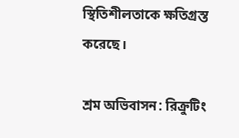স্থিতিশীলতাকে ক্ষতিগ্রস্ত করেছে।

শ্রম অভিবাসন: রিক্রুটিং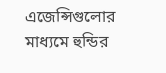এজেন্সিগুলোর মাধ্যমে হুন্ডির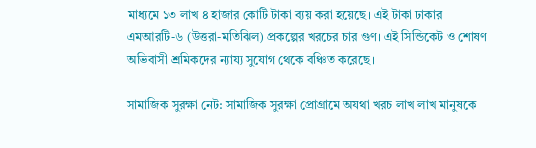মাধ্যমে ১৩ লাখ ৪ হাজার কোটি টাকা ব্যয় করা হয়েছে। এই টাকা ঢাকার এমআরটি-৬ (উত্তরা-মতিঝিল) প্রকল্পের খরচের চার গুণ। এই সিন্ডিকেট ও শোষণ অভিবাসী শ্রমিকদের ন্যায্য সুযোগ থেকে বঞ্চিত করেছে।

সামাজিক সুরক্ষা নেট: সামাজিক সুরক্ষা প্রোগ্রামে অযথা খরচ লাখ লাখ মানুষকে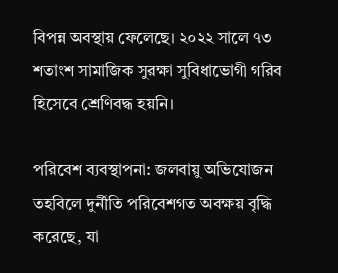বিপন্ন অবস্থায় ফেলেছে। ২০২২ সালে ৭৩ শতাংশ সামাজিক সুরক্ষা সুবিধাভোগী গরিব হিসেবে শ্রেণিবদ্ধ হয়নি।

পরিবেশ ব্যবস্থাপনা: জলবায়ু অভিযোজন তহবিলে দুর্নীতি পরিবেশগত অবক্ষয় বৃদ্ধি করেছে, যা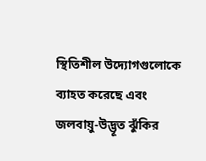স্থিতিশীল উদ্যোগগুলোকে ব্যাহত করেছে এবং জলবায়ু-উদ্ভূত ঝুঁকির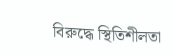বিরুদ্ধে স্থিতিশীলতা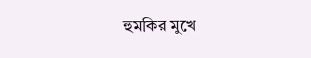হুমকির মুখে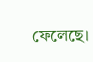ফেলেছে।